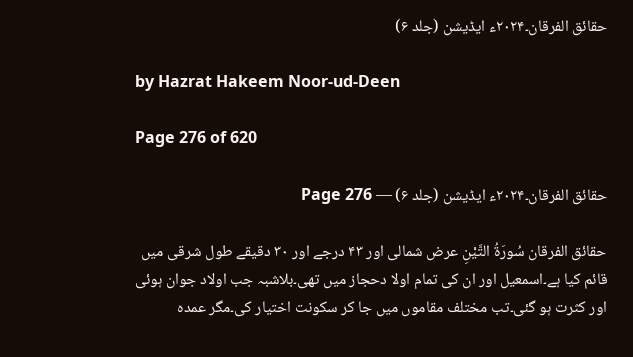حقائق الفرقان۔۲۰۲۴ء ایڈیشن (جلد ۶)

by Hazrat Hakeem Noor-ud-Deen

Page 276 of 620

حقائق الفرقان۔۲۰۲۴ء ایڈیشن (جلد ۶) — Page 276

حقائق الفرقان سُورَةُ التَّيْنِ عرض شمالی اور ۴۳ درجے اور ۳۰ دقیقے طول شرقی میں قائم کیا ہے۔اسمعیل اور ان کی تمام اولا دحجاز میں تھی۔بلاشبہ جب اولاد جوان ہوئی اور کثرت ہو گئی۔تب مختلف مقاموں میں جا کر سکونت اختیار کی۔مگر عمدہ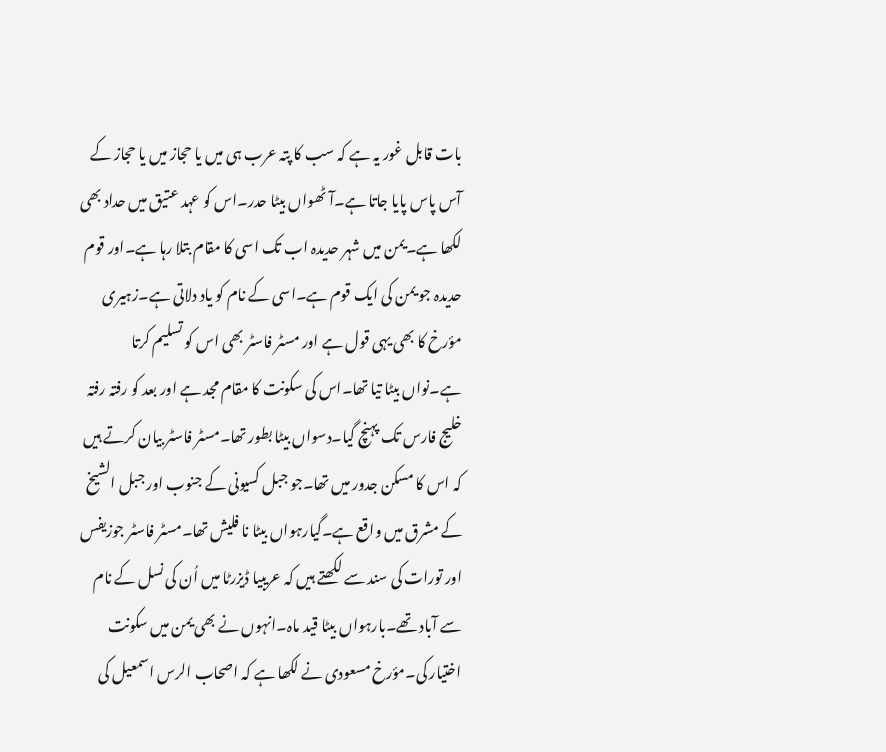بات قابل غور یہ ہے کہ سب کا پتہ عرب ہی میں یا حجاز میں یا حجاز کے آس پاس پایا جاتا ہے۔آٹھواں بیٹا حدر۔اس کو عہد عتیق میں حداد بھی لکھا ہے۔یمن میں شہر حدیدہ اب تک اسی کا مقام بتلا رہا ہے۔اور قوم حدیدہ جو یمن کی ایک قوم ہے۔اسی کے نام کو یاد دلاتی ہے۔زہیری مؤرخ کا بھی یہی قول ہے اور مسٹر فاسٹر بھی اس کو تسلیم کرتا ہے۔نواں بیٹا تیا تھا۔اس کی سکونت کا مقام مجد ہے اور بعد کو رفتہ رفتہ خلیج فارس تک پہنچ گیا۔دسواں بیٹا بطور تھا۔مسٹر فاسٹر بیان کرتے ہیں کہ اس کا مسکن جدور میں تھا۔جو جبل کسیونی کے جنوب اور جبل الشیخ کے مشرق میں واقع ہے۔گیارہواں بیٹا نا فلیش تھا۔مسٹر فاسٹر جوزیفس اور تورات کی سند سے لکھتے ہیں کہ عریبیا ڈیزرٹا میں اُن کی نسل کے نام سے آباد تھے۔بارہواں بیٹا قید ماہ۔انہوں نے بھی یمن میں سکونت اختیار کی۔مؤرخ مسعودی نے لکھا ہے کہ اصحاب الرس اسمعیل کی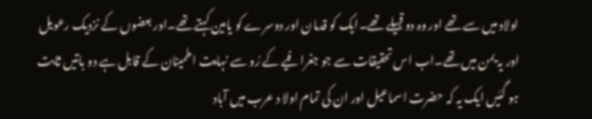اولاد میں سے تھے اور وہ دو قبیلے تھے۔ایک کو قدمان اور دوسرے کو یامین کہتے تھے۔اور بعضوں کے نزدیک رعویل اور یہ یمن میں تھے۔اب اس تحقیقات سے جو جغرافیے کے رُو سے نہایت اطمینان کے قابل ہے دو باتیں ثابت ہو گئیں ایک یہ کہ حضرت اسماعیل اور ان کی تمام اولا د عرب میں آباد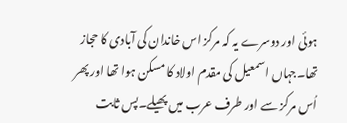ہوئی اور دوسرے یہ کہ مرکز اس خاندان کی آبادی کا حجاز تھا۔جہاں اسمعیل کی مقدم اولاد کا مسکن ہوا تھا اور پھر اُس مرکز سے اور طرف عرب میں پھیلے۔پس ثابت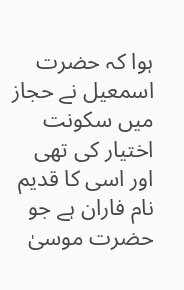ہوا کہ حضرت اسمعیل نے حجاز میں سکونت اختیار کی تھی اور اسی کا قدیم نام فاران ہے جو حضرت موسیٰ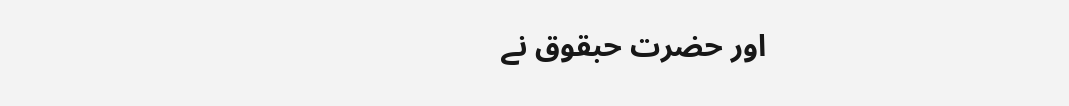اور حضرت حبقوق نے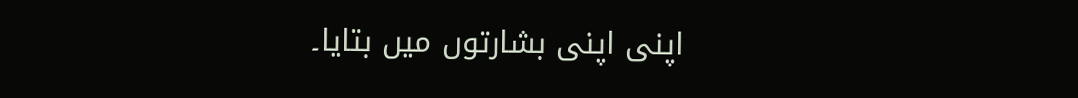اپنی اپنی بشارتوں میں بتایا۔